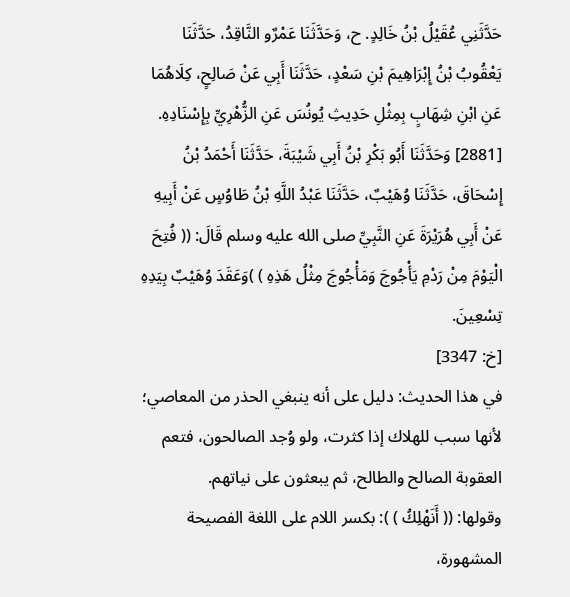حَدَّثَنِي عُقَيْلُ بْنُ خَالِدٍ. ح، وَحَدَّثَنَا عَمْرٌو النَّاقِدُ، حَدَّثَنَا يَعْقُوبُ بْنُ إِبْرَاهِيمَ بْنِ سَعْدٍ، حَدَّثَنَا أَبِي عَنْ صَالِحٍ، كِلَاهُمَا عَنِ ابْنِ شِهَابٍ بِمِثْلِ حَدِيثِ يُونُسَ عَنِ الزُّهْرِيِّ بِإِسْنَادِهِ.
[2881] وَحَدَّثَنَا أَبُو بَكْرِ بْنُ أَبِي شَيْبَةَ، حَدَّثَنَا أَحْمَدُ بْنُ إِسْحَاقَ، حَدَّثَنَا وُهَيْبٌ، حَدَّثَنَا عَبْدُ اللَّهِ بْنُ طَاوُسٍ عَنْ أَبِيهِ عَنْ أَبِي هُرَيْرَةَ عَنِ النَّبِيِّ صلى الله عليه وسلم قَالَ: (( فُتِحَ الْيَوْمَ مِنْ رَدْمِ يَأْجُوجَ وَمَأْجُوجَ مِثْلُ هَذِهِ ) )وَعَقَدَ وُهَيْبٌ بِيَدِهِ تِسْعِينَ.
[خ: 3347]
في هذا الحديث: دليل على أنه ينبغي الحذر من المعاصي؛ لأنها سبب للهلاك إذا كثرت، ولو وُجد الصالحون، فتعم العقوبة الصالح والطالح، ثم يبعثون على نياتهم.
وقولها: (( أَنَهْلِكُ ) ): بكسر اللام على اللغة الفصيحة المشهورة،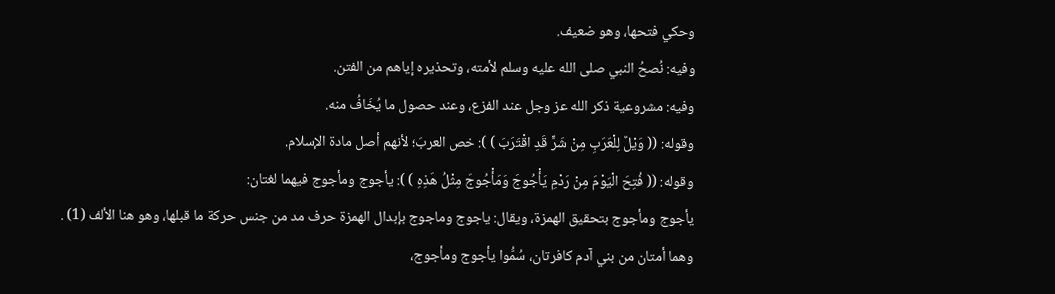وحكي فتحها، وهو ضعيف.
وفيه: نُصحُ النبي صلى الله عليه وسلم لأمته، وتحذيره إياهم من الفتن.
وفيه: مشروعية ذكر الله عز وجل عند الفزع، وعند حصول ما يُخَافُ منه.
وقوله: (( وَيْلٌ لِلْعَرَبِ مِنْ شَرٍّ قَدِ اقْتَرَبَ ) ): خص العربَ؛ لأنهم أصل مادة الإسلام.
وقوله: (( فُتِحَ الْيَوْمَ مِنْ رَدْمِ يَأْجُوجَ وَمَأْجُوجَ مِثْلُ هَذِهِ ) ): يأجوج ومأجوج فيهما لغتان:
يأجوج ومأجوج بتحقيق الهمزة، ويقال: ياجوج وماجوج بإبدال الهمزة حرف مد من جنس حركة ما قبلها، وهو هنا الألف (1) .
وهما أمتان من بني آدم كافرتان، سُمُّوا يأجوج ومأجوج،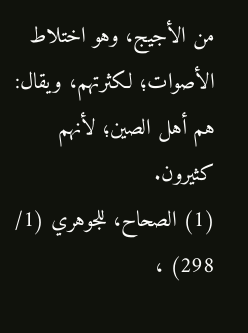من الأجيج، وهو اختلاط الأصوات؛ لكثرتهم، ويقال: هم أهل الصين؛ لأنهم كثيرون.
(1) الصحاح، للجوهري (1/ 298) ،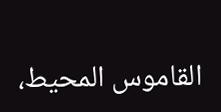القاموس المحيط،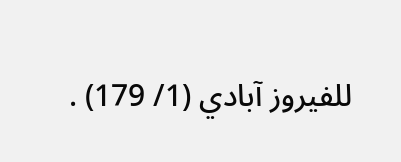للفيروز آبادي (1/ 179) .